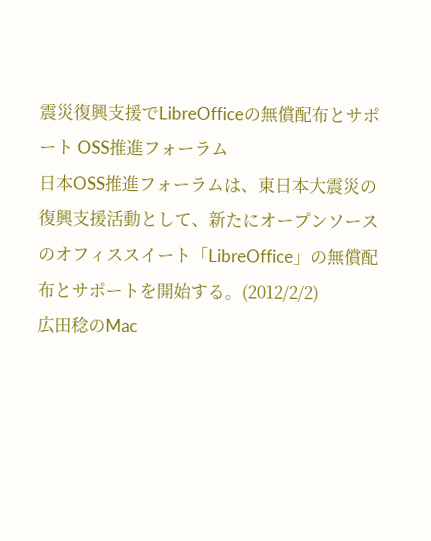震災復興支援でLibreOfficeの無償配布とサポート OSS推進フォーラム
日本OSS推進フォーラムは、東日本大震災の復興支援活動として、新たにオープンソースのオフィススイート「LibreOffice」の無償配布とサポートを開始する。(2012/2/2)
広田稔のMac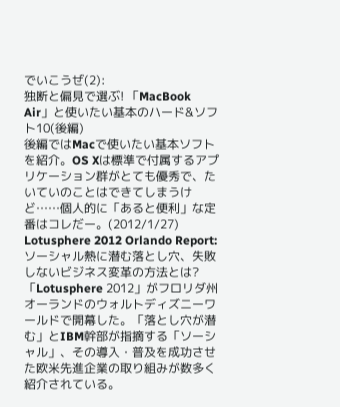でいこうぜ(2):
独断と偏見で選ぶ! 「MacBook Air」と使いたい基本のハード&ソフト10(後編)
後編ではMacで使いたい基本ソフトを紹介。OS Xは標準で付属するアプリケーション群がとても優秀で、たいていのことはできてしまうけど……個人的に「あると便利」な定番はコレだー。(2012/1/27)
Lotusphere 2012 Orlando Report:
ソーシャル熱に潜む落とし穴、失敗しないビジネス変革の方法とは?
「Lotusphere 2012」がフロリダ州オーランドのウォルトディズニーワールドで開幕した。「落とし穴が潜む」とIBM幹部が指摘する「ソーシャル」、その導入・普及を成功させた欧米先進企業の取り組みが数多く紹介されている。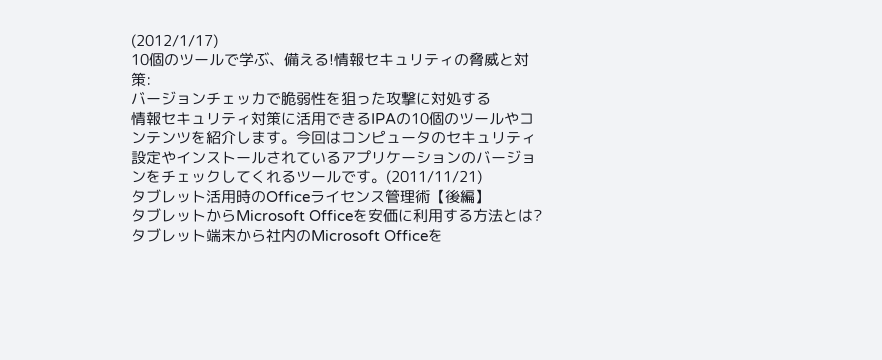(2012/1/17)
10個のツールで学ぶ、備える!情報セキュリティの脅威と対策:
バージョンチェッカで脆弱性を狙った攻撃に対処する
情報セキュリティ対策に活用できるIPAの10個のツールやコンテンツを紹介します。今回はコンピュータのセキュリティ設定やインストールされているアプリケーションのバージョンをチェックしてくれるツールです。(2011/11/21)
タブレット活用時のOfficeライセンス管理術【後編】
タブレットからMicrosoft Officeを安価に利用する方法とは?
タブレット端末から社内のMicrosoft Officeを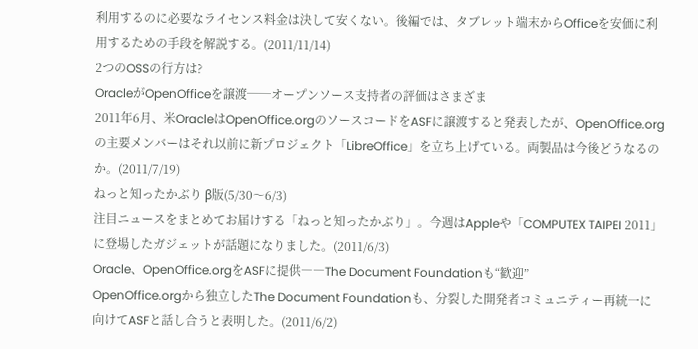利用するのに必要なライセンス料金は決して安くない。後編では、タブレット端末からOfficeを安価に利用するための手段を解説する。(2011/11/14)
2つのOSSの行方は?
OracleがOpenOfficeを譲渡──オープンソース支持者の評価はさまざま
2011年6月、米OracleはOpenOffice.orgのソースコードをASFに譲渡すると発表したが、OpenOffice.orgの主要メンバーはそれ以前に新プロジェクト「LibreOffice」を立ち上げている。両製品は今後どうなるのか。(2011/7/19)
ねっと知ったかぶり β版(5/30〜6/3)
注目ニュースをまとめてお届けする「ねっと知ったかぶり」。今週はAppleや「COMPUTEX TAIPEI 2011」に登場したガジェットが話題になりました。(2011/6/3)
Oracle、OpenOffice.orgをASFに提供――The Document Foundationも“歓迎”
OpenOffice.orgから独立したThe Document Foundationも、分裂した開発者コミュニティー再統一に向けてASFと話し合うと表明した。(2011/6/2)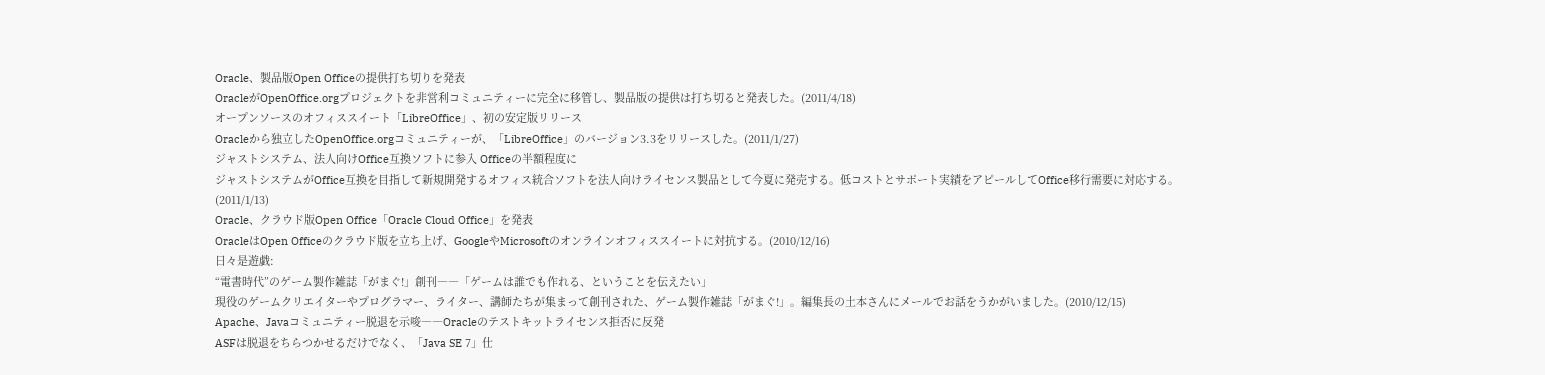Oracle、製品版Open Officeの提供打ち切りを発表
OracleがOpenOffice.orgプロジェクトを非営利コミュニティーに完全に移管し、製品版の提供は打ち切ると発表した。(2011/4/18)
オープンソースのオフィススイート「LibreOffice」、初の安定版リリース
Oracleから独立したOpenOffice.orgコミュニティーが、「LibreOffice」のバージョン3.3をリリースした。(2011/1/27)
ジャストシステム、法人向けOffice互換ソフトに参入 Officeの半額程度に
ジャストシステムがOffice互換を目指して新規開発するオフィス統合ソフトを法人向けライセンス製品として今夏に発売する。低コストとサポート実績をアピールしてOffice移行需要に対応する。(2011/1/13)
Oracle、クラウド版Open Office「Oracle Cloud Office」を発表
OracleはOpen Officeのクラウド版を立ち上げ、GoogleやMicrosoftのオンラインオフィススイートに対抗する。(2010/12/16)
日々是遊戯:
“電書時代”のゲーム製作雑誌「がまぐ!」創刊――「ゲームは誰でも作れる、ということを伝えたい」
現役のゲームクリエイターやプログラマー、ライター、講師たちが集まって創刊された、ゲーム製作雑誌「がまぐ!」。編集長の土本さんにメールでお話をうかがいました。(2010/12/15)
Apache、Javaコミュニティー脱退を示唆――Oracleのテストキットライセンス拒否に反発
ASFは脱退をちらつかせるだけでなく、「Java SE 7」仕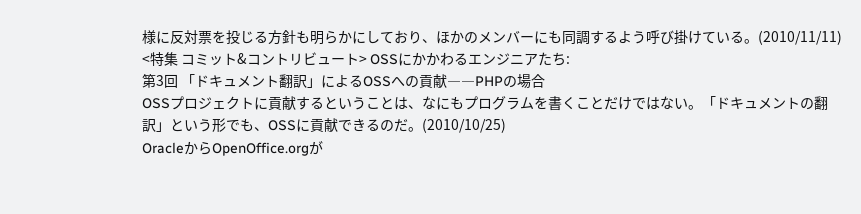様に反対票を投じる方針も明らかにしており、ほかのメンバーにも同調するよう呼び掛けている。(2010/11/11)
<特集 コミット&コントリビュート> OSSにかかわるエンジニアたち:
第3回 「ドキュメント翻訳」によるOSSへの貢献――PHPの場合
OSSプロジェクトに貢献するということは、なにもプログラムを書くことだけではない。「ドキュメントの翻訳」という形でも、OSSに貢献できるのだ。(2010/10/25)
OracleからOpenOffice.orgが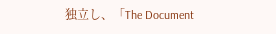独立し、「The Document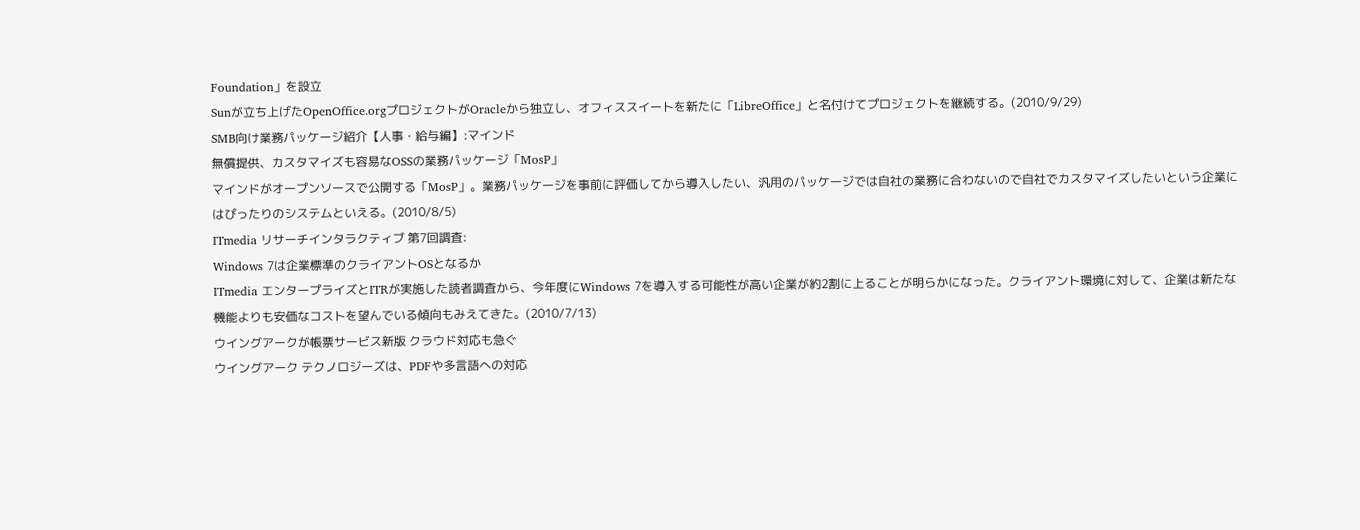Foundation」を設立
Sunが立ち上げたOpenOffice.orgプロジェクトがOracleから独立し、オフィススイートを新たに「LibreOffice」と名付けてプロジェクトを継続する。(2010/9/29)
SMB向け業務パッケージ紹介【人事・給与編】:マインド
無償提供、カスタマイズも容易なOSSの業務パッケージ「MosP」
マインドがオープンソースで公開する「MosP」。業務パッケージを事前に評価してから導入したい、汎用のパッケージでは自社の業務に合わないので自社でカスタマイズしたいという企業にはぴったりのシステムといえる。(2010/8/5)
ITmedia リサーチインタラクティブ 第7回調査:
Windows 7は企業標準のクライアントOSとなるか
ITmedia エンタープライズとITRが実施した読者調査から、今年度にWindows 7を導入する可能性が高い企業が約2割に上ることが明らかになった。クライアント環境に対して、企業は新たな機能よりも安価なコストを望んでいる傾向もみえてきた。(2010/7/13)
ウイングアークが帳票サービス新版 クラウド対応も急ぐ
ウイングアーク テクノロジーズは、PDFや多言語への対応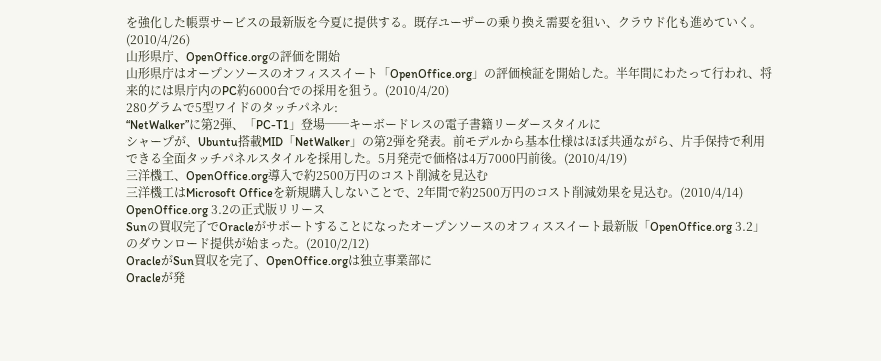を強化した帳票サービスの最新版を今夏に提供する。既存ユーザーの乗り換え需要を狙い、クラウド化も進めていく。(2010/4/26)
山形県庁、OpenOffice.orgの評価を開始
山形県庁はオープンソースのオフィススイート「OpenOffice.org」の評価検証を開始した。半年間にわたって行われ、将来的には県庁内のPC約6000台での採用を狙う。(2010/4/20)
280グラムで5型ワイドのタッチパネル:
“NetWalker”に第2弾、「PC-T1」登場──キーボードレスの電子書籍リーダースタイルに
シャープが、Ubuntu搭載MID「NetWalker」の第2弾を発表。前モデルから基本仕様はほぼ共通ながら、片手保持で利用できる全面タッチパネルスタイルを採用した。5月発売で価格は4万7000円前後。(2010/4/19)
三洋機工、OpenOffice.org導入で約2500万円のコスト削減を見込む
三洋機工はMicrosoft Officeを新規購入しないことで、2年間で約2500万円のコスト削減効果を見込む。(2010/4/14)
OpenOffice.org 3.2の正式版リリース
Sunの買収完了でOracleがサポートすることになったオープンソースのオフィススイート最新版「OpenOffice.org 3.2」のダウンロード提供が始まった。(2010/2/12)
OracleがSun買収を完了、OpenOffice.orgは独立事業部に
Oracleが発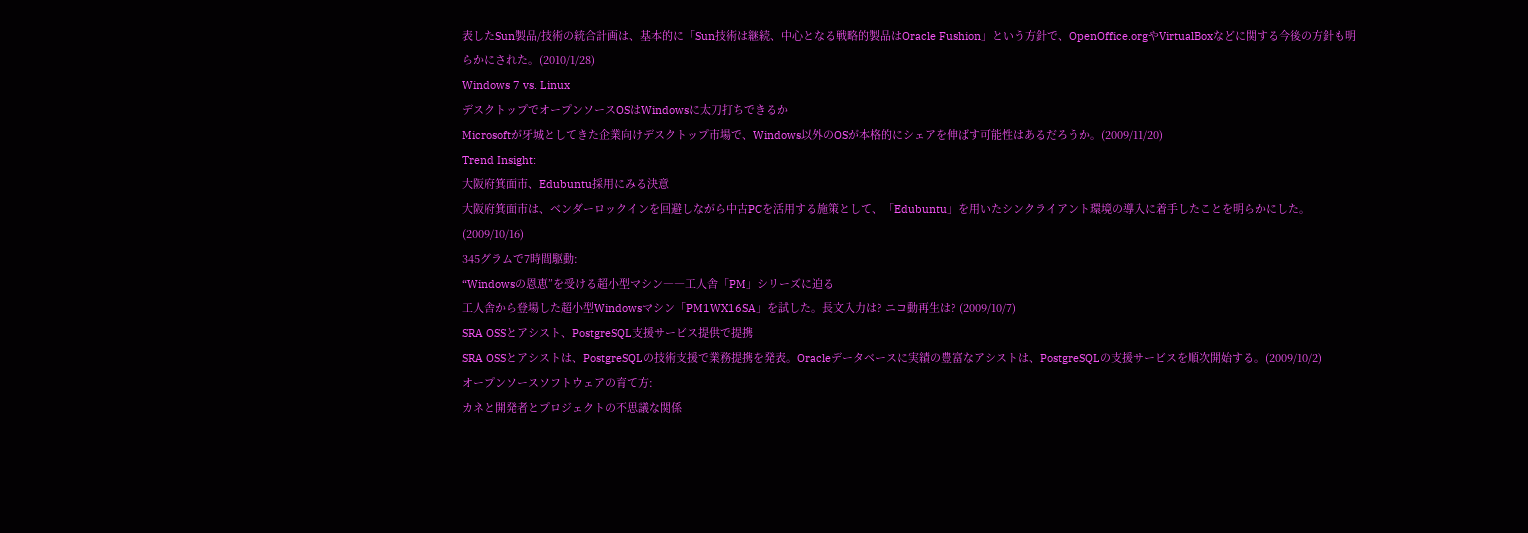表したSun製品/技術の統合計画は、基本的に「Sun技術は継続、中心となる戦略的製品はOracle Fushion」という方針で、OpenOffice.orgやVirtualBoxなどに関する今後の方針も明らかにされた。(2010/1/28)
Windows 7 vs. Linux
デスクトップでオープンソースOSはWindowsに太刀打ちできるか
Microsoftが牙城としてきた企業向けデスクトップ市場で、Windows以外のOSが本格的にシェアを伸ばす可能性はあるだろうか。(2009/11/20)
Trend Insight:
大阪府箕面市、Edubuntu採用にみる決意
大阪府箕面市は、ベンダーロックインを回避しながら中古PCを活用する施策として、「Edubuntu」を用いたシンクライアント環境の導入に着手したことを明らかにした。(2009/10/16)
345グラムで7時間駆動:
“Windowsの恩恵”を受ける超小型マシン――工人舎「PM」シリーズに迫る
工人舎から登場した超小型Windowsマシン「PM1WX16SA」を試した。長文入力は? ニコ動再生は? (2009/10/7)
SRA OSSとアシスト、PostgreSQL支援サービス提供で提携
SRA OSSとアシストは、PostgreSQLの技術支援で業務提携を発表。Oracleデータベースに実績の豊富なアシストは、PostgreSQLの支援サービスを順次開始する。(2009/10/2)
オープンソースソフトウェアの育て方:
カネと開発者とプロジェクトの不思議な関係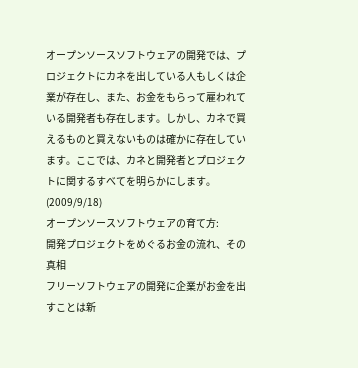オープンソースソフトウェアの開発では、プロジェクトにカネを出している人もしくは企業が存在し、また、お金をもらって雇われている開発者も存在します。しかし、カネで買えるものと買えないものは確かに存在しています。ここでは、カネと開発者とプロジェクトに関するすべてを明らかにします。(2009/9/18)
オープンソースソフトウェアの育て方:
開発プロジェクトをめぐるお金の流れ、その真相
フリーソフトウェアの開発に企業がお金を出すことは新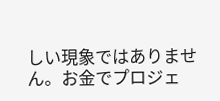しい現象ではありません。お金でプロジェ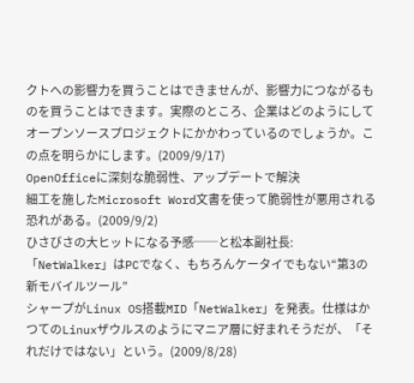クトへの影響力を買うことはできませんが、影響力につながるものを買うことはできます。実際のところ、企業はどのようにしてオープンソースプロジェクトにかかわっているのでしょうか。この点を明らかにします。(2009/9/17)
OpenOfficeに深刻な脆弱性、アップデートで解決
細工を施したMicrosoft Word文書を使って脆弱性が悪用される恐れがある。(2009/9/2)
ひさびさの大ヒットになる予感──と松本副社長:
「NetWalker」はPCでなく、もちろんケータイでもない“第3の新モバイルツール”
シャープがLinux OS搭載MID「NetWalker」を発表。仕様はかつてのLinuxザウルスのようにマニア層に好まれそうだが、「それだけではない」という。(2009/8/28)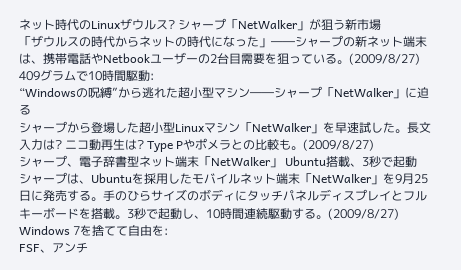ネット時代のLinuxザウルス? シャープ「NetWalker」が狙う新市場
「ザウルスの時代からネットの時代になった」――シャープの新ネット端末は、携帯電話やNetbookユーザーの2台目需要を狙っている。(2009/8/27)
409グラムで10時間駆動:
“Windowsの呪縛”から逃れた超小型マシン――シャープ「NetWalker」に迫る
シャープから登場した超小型Linuxマシン「NetWalker」を早速試した。長文入力は? ニコ動再生は? Type Pやポメラとの比較も。(2009/8/27)
シャープ、電子辞書型ネット端末「NetWalker」 Ubuntu搭載、3秒で起動
シャープは、Ubuntuを採用したモバイルネット端末「NetWalker」を9月25日に発売する。手のひらサイズのボディにタッチパネルディスプレイとフルキーボードを搭載。3秒で起動し、10時間連続駆動する。(2009/8/27)
Windows 7を捨てて自由を:
FSF、アンチ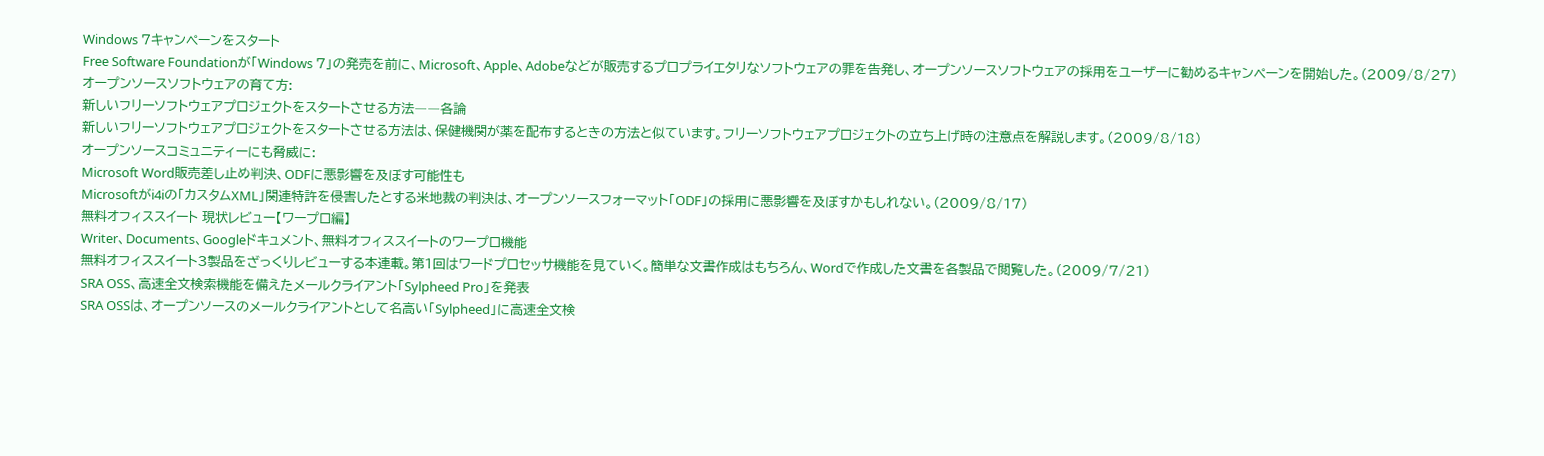Windows 7キャンペーンをスタート
Free Software Foundationが「Windows 7」の発売を前に、Microsoft、Apple、Adobeなどが販売するプロプライエタリなソフトウェアの罪を告発し、オープンソースソフトウェアの採用をユーザーに勧めるキャンペーンを開始した。(2009/8/27)
オープンソースソフトウェアの育て方:
新しいフリーソフトウェアプロジェクトをスタートさせる方法――各論
新しいフリーソフトウェアプロジェクトをスタートさせる方法は、保健機関が薬を配布するときの方法と似ています。フリーソフトウェアプロジェクトの立ち上げ時の注意点を解説します。(2009/8/18)
オープンソースコミュニティーにも脅威に:
Microsoft Word販売差し止め判決、ODFに悪影響を及ぼす可能性も
Microsoftがi4iの「カスタムXML」関連特許を侵害したとする米地裁の判決は、オープンソースフォーマット「ODF」の採用に悪影響を及ぼすかもしれない。(2009/8/17)
無料オフィススイート 現状レビュー【ワープロ編】
Writer、Documents、Googleドキュメント、無料オフィススイートのワープロ機能
無料オフィススイート3製品をざっくりレビューする本連載。第1回はワードプロセッサ機能を見ていく。簡単な文書作成はもちろん、Wordで作成した文書を各製品で閲覧した。(2009/7/21)
SRA OSS、高速全文検索機能を備えたメールクライアント「Sylpheed Pro」を発表
SRA OSSは、オープンソースのメールクライアントとして名高い「Sylpheed」に高速全文検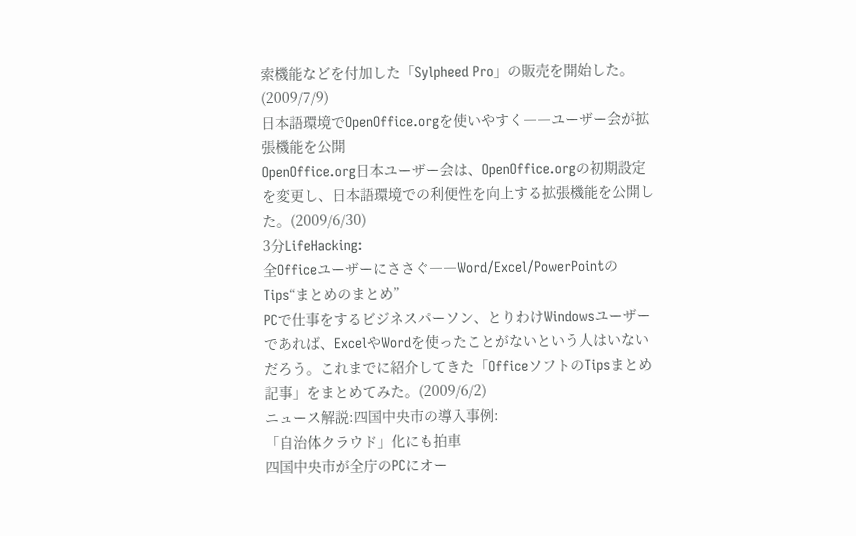索機能などを付加した「Sylpheed Pro」の販売を開始した。(2009/7/9)
日本語環境でOpenOffice.orgを使いやすく――ユーザー会が拡張機能を公開
OpenOffice.org日本ユーザー会は、OpenOffice.orgの初期設定を変更し、日本語環境での利便性を向上する拡張機能を公開した。(2009/6/30)
3分LifeHacking:
全Officeユーザーにささぐ――Word/Excel/PowerPointのTips“まとめのまとめ”
PCで仕事をするビジネスパーソン、とりわけWindowsユーザーであれば、ExcelやWordを使ったことがないという人はいないだろう。これまでに紹介してきた「OfficeソフトのTipsまとめ記事」をまとめてみた。(2009/6/2)
ニュース解説:四国中央市の導入事例:
「自治体クラウド」化にも拍車
四国中央市が全庁のPCにオー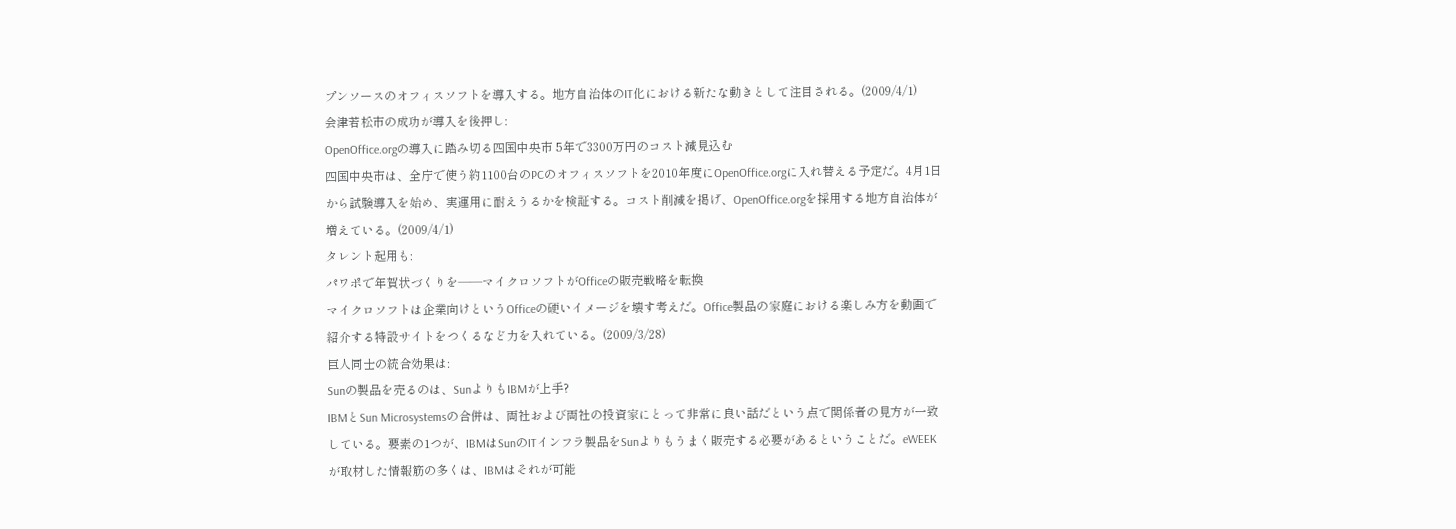プンソースのオフィスソフトを導入する。地方自治体のIT化における新たな動きとして注目される。(2009/4/1)
会津若松市の成功が導入を後押し:
OpenOffice.orgの導入に踏み切る四国中央市 5年で3300万円のコスト減見込む
四国中央市は、全庁で使う約1100台のPCのオフィスソフトを2010年度にOpenOffice.orgに入れ替える予定だ。4月1日から試験導入を始め、実運用に耐えうるかを検証する。コスト削減を掲げ、OpenOffice.orgを採用する地方自治体が増えている。(2009/4/1)
タレント起用も:
パワポで年賀状づくりを――マイクロソフトがOfficeの販売戦略を転換
マイクロソフトは企業向けというOfficeの硬いイメージを壊す考えだ。Office製品の家庭における楽しみ方を動画で紹介する特設サイトをつくるなど力を入れている。(2009/3/28)
巨人同士の統合効果は:
Sunの製品を売るのは、SunよりもIBMが上手?
IBMとSun Microsystemsの合併は、両社および両社の投資家にとって非常に良い話だという点で関係者の見方が一致している。要素の1つが、IBMはSunのITインフラ製品をSunよりもうまく販売する必要があるということだ。eWEEKが取材した情報筋の多くは、IBMはそれが可能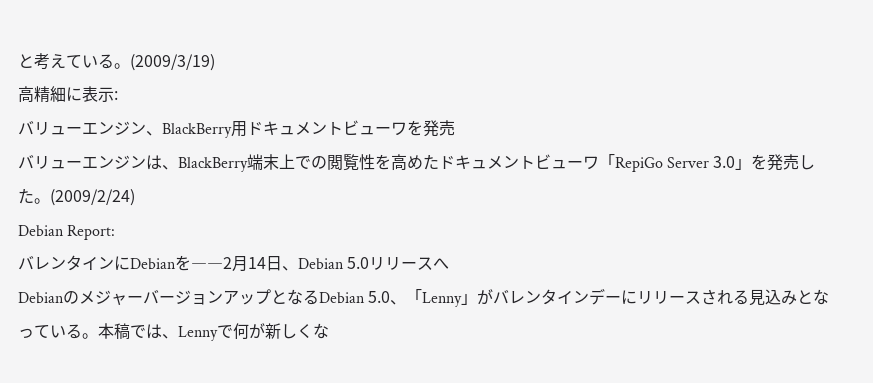と考えている。(2009/3/19)
高精細に表示:
バリューエンジン、BlackBerry用ドキュメントビューワを発売
バリューエンジンは、BlackBerry端末上での閲覧性を高めたドキュメントビューワ「RepiGo Server 3.0」を発売した。(2009/2/24)
Debian Report:
バレンタインにDebianを――2月14日、Debian 5.0リリースへ
DebianのメジャーバージョンアップとなるDebian 5.0、「Lenny」がバレンタインデーにリリースされる見込みとなっている。本稿では、Lennyで何が新しくな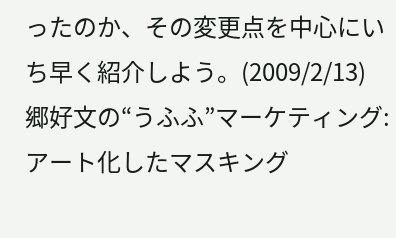ったのか、その変更点を中心にいち早く紹介しよう。(2009/2/13)
郷好文の“うふふ”マーケティング:
アート化したマスキング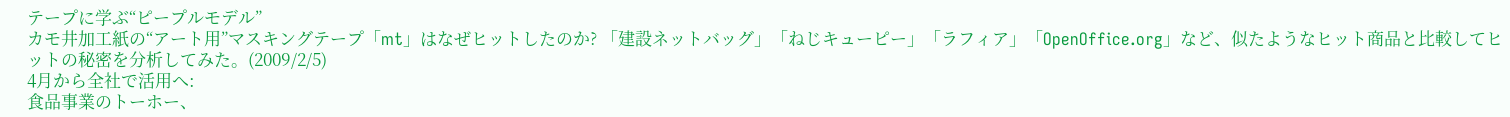テープに学ぶ“ピープルモデル”
カモ井加工紙の“アート用”マスキングテープ「mt」はなぜヒットしたのか? 「建設ネットバッグ」「ねじキューピー」「ラフィア」「OpenOffice.org」など、似たようなヒット商品と比較してヒットの秘密を分析してみた。(2009/2/5)
4月から全社で活用へ:
食品事業のトーホー、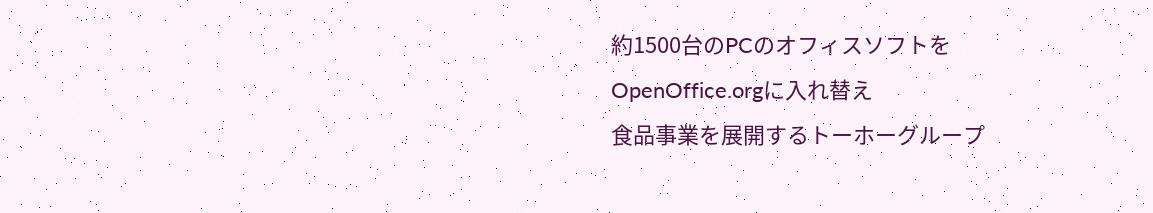約1500台のPCのオフィスソフトをOpenOffice.orgに入れ替え
食品事業を展開するトーホーグループ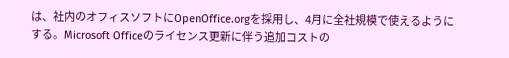は、社内のオフィスソフトにOpenOffice.orgを採用し、4月に全社規模で使えるようにする。Microsoft Officeのライセンス更新に伴う追加コストの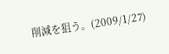削減を狙う。(2009/1/27)